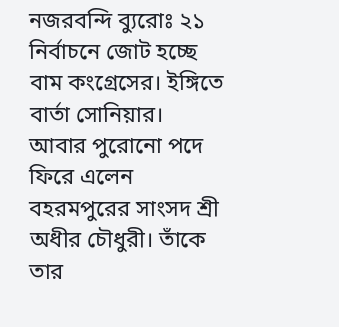নজরবন্দি ব্যুরোঃ ২১ নির্বাচনে জোট হচ্ছে বাম কংগ্রেসের। ইঙ্গিতে বার্তা সোনিয়ার। আবার পুরোনো পদে ফিরে এলেন বহরমপুরের সাংসদ শ্রী অধীর চৌধুরী। তাঁকে তার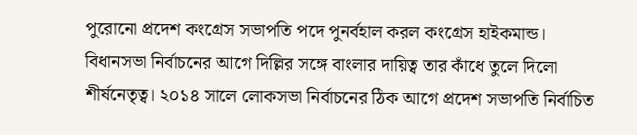পুরোনো প্রদেশ কংগ্রেস সভাপতি পদে পুনর্বহাল করল কংগ্রেস হাইকমান্ড। বিধানসভা নির্বাচনের আগে দিল্লির সঙ্গে বাংলার দায়িত্ব তার কাঁধে তুলে দিলো শীর্ষনেতৃত্ব। ২০১৪ সালে লোকসভা নির্বাচনের ঠিক আগে প্রদেশ সভাপতি নির্বাচিত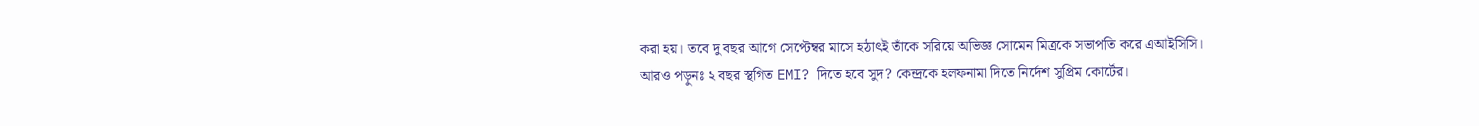করা হয়। তবে দু বছর আগে সেপ্টেম্বর মাসে হঠাৎই তাঁকে সরিয়ে অভিজ্ঞ সোমেন মিত্রকে সভাপতি করে এআইসিসি।
আরও পড়ুনঃ ২ বছর স্থগিত EMI? দিতে হবে সুদ? কেন্দ্রকে হলফনামা দিতে নির্দেশ সুপ্রিম কোর্টের।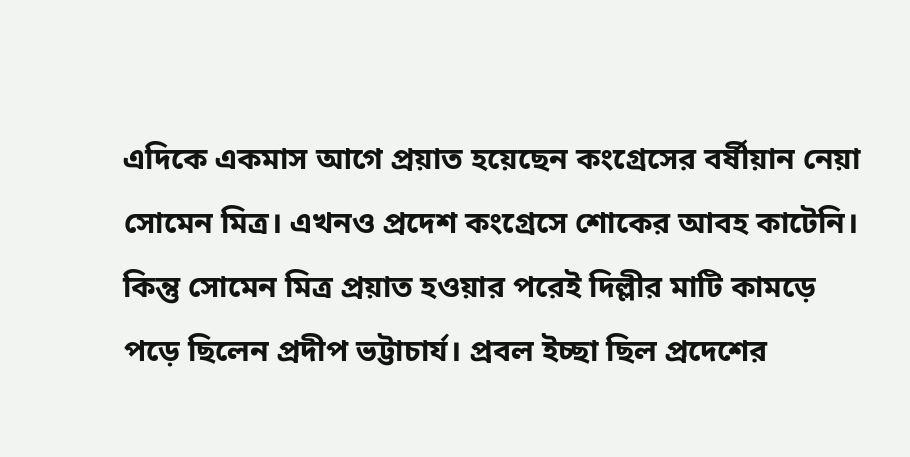এদিকে একমাস আগে প্রয়াত হয়েছেন কংগ্রেসের বর্ষীয়ান নেয়া সোমেন মিত্র। এখনও প্রদেশ কংগ্রেসে শোকের আবহ কাটেনি। কিন্তু সোমেন মিত্র প্রয়াত হওয়ার পরেই দিল্লীর মাটি কামড়ে পড়ে ছিলেন প্রদীপ ভট্টাচার্য। প্রবল ইচ্ছা ছিল প্রদেশের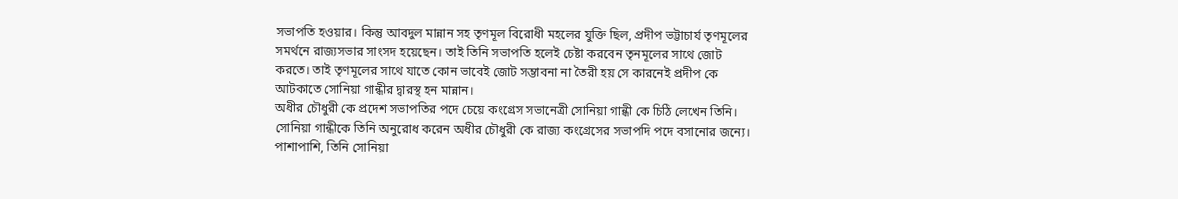সভাপতি হওয়ার। কিন্তু আবদুল মান্নান সহ তৃণমূল বিরোধী মহলের যুক্তি ছিল, প্রদীপ ভট্টাচার্য তৃণমূলের সমর্থনে রাজ্যসভার সাংসদ হয়েছেন। তাই তিনি সভাপতি হলেই চেষ্টা করবেন তৃনমূলের সাথে জোট করতে। তাই তৃণমূলের সাথে যাতে কোন ভাবেই জোট সম্ভাবনা না তৈরী হয় সে কারনেই প্রদীপ কে আটকাতে সোনিয়া গান্ধীর দ্বারস্থ হন মান্নান।
অধীর চৌধুরী কে প্রদেশ সভাপতির পদে চেয়ে কংগ্রেস সভানেত্রী সোনিয়া গান্ধী কে চিঠি লেখেন তিনি। সোনিয়া গান্ধীকে তিনি অনুরোধ করেন অধীর চৌধুরী কে রাজ্য কংগ্রেসের সভাপদি পদে বসানোর জন্যে। পাশাপাশি, তিনি সোনিয়া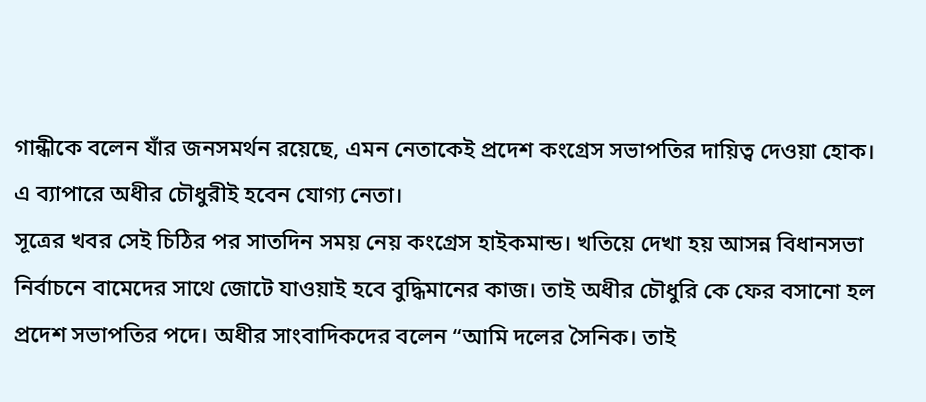গান্ধীকে বলেন যাঁর জনসমর্থন রয়েছে, এমন নেতাকেই প্রদেশ কংগ্রেস সভাপতির দায়িত্ব দেওয়া হোক। এ ব্যাপারে অধীর চৌধুরীই হবেন যোগ্য নেতা।
সূত্রের খবর সেই চিঠির পর সাতদিন সময় নেয় কংগ্রেস হাইকমান্ড। খতিয়ে দেখা হয় আসন্ন বিধানসভা নির্বাচনে বামেদের সাথে জোটে যাওয়াই হবে বুদ্ধিমানের কাজ। তাই অধীর চৌধুরি কে ফের বসানো হল প্রদেশ সভাপতির পদে। অধীর সাংবাদিকদের বলেন “আমি দলের সৈনিক। তাই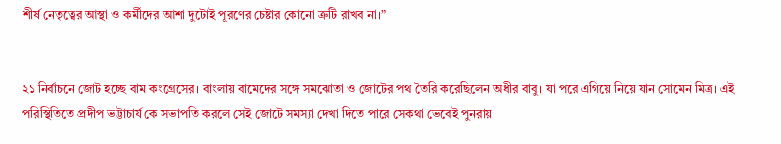শীর্ষ নেতৃত্বের আস্থা ও কর্মীদের আশা দুটোই পূরণের চেষ্টার কোনো ত্রুটি রাখব না।”


২১ নির্বাচনে জোট হচ্ছে বাম কংগ্রেসের। বাংলায় বামেদের সঙ্গে সমঝোতা ও জোটের পথ তৈরি করেছিলেন অধীর বাবু। যা পরে এগিয়ে নিয়ে যান সোমেন মিত্র। এই পরিস্থিতিতে প্রদীপ ভট্টাচার্য কে সভাপতি করলে সেই জোটে সমস্যা দেখা দিতে পারে সেকথা ভেবেই পুনরায়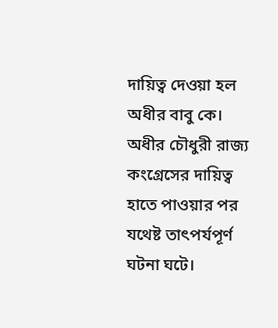দায়িত্ব দেওয়া হল অধীর বাবু কে। অধীর চৌধুরী রাজ্য কংগ্রেসের দায়িত্ব হাতে পাওয়ার পর যথেষ্ট তাৎপর্যপূর্ণ ঘটনা ঘটে।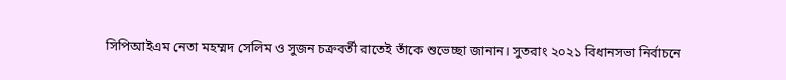সিপিআইএম নেতা মহম্মদ সেলিম ও সুজন চক্রবর্তী রাতেই তাঁকে শুভেচ্ছা জানান। সুতরাং ২০২১ বিধানসভা নির্বাচনে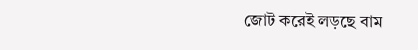জোট করেই লড়ছে বাম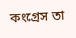কংগ্রেস তা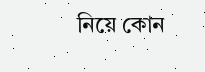নিয়ে কোন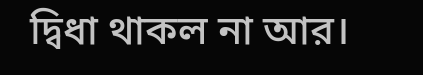দ্বিধা থাকল না আর।